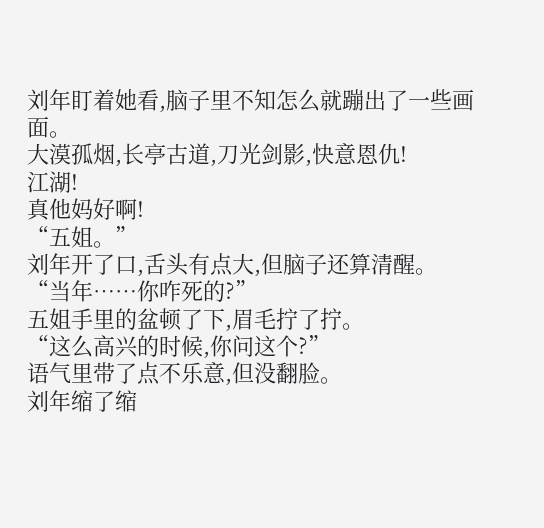刘年盯着她看,脑子里不知怎么就蹦出了一些画面。
大漠孤烟,长亭古道,刀光剑影,快意恩仇!
江湖!
真他妈好啊!
“五姐。”
刘年开了口,舌头有点大,但脑子还算清醒。
“当年……你咋死的?”
五姐手里的盆顿了下,眉毛拧了拧。
“这么高兴的时候,你问这个?”
语气里带了点不乐意,但没翻脸。
刘年缩了缩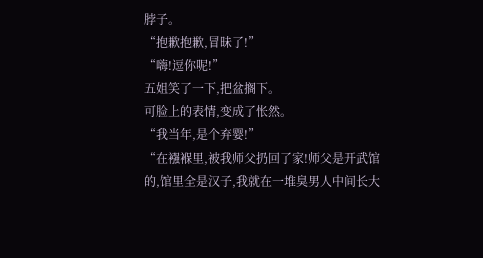脖子。
“抱歉抱歉,冒昧了!”
“嗨!逗你呢!”
五姐笑了一下,把盆搁下。
可脸上的表情,变成了怅然。
“我当年,是个弃婴!”
“在襁褓里,被我师父扔回了家!师父是开武馆的,馆里全是汉子,我就在一堆臭男人中间长大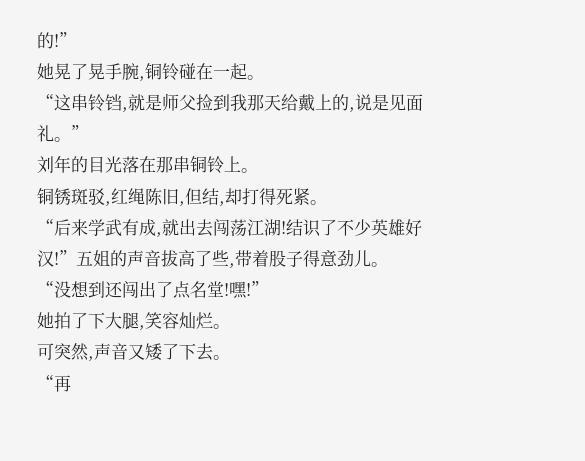的!”
她晃了晃手腕,铜铃碰在一起。
“这串铃铛,就是师父捡到我那天给戴上的,说是见面礼。”
刘年的目光落在那串铜铃上。
铜锈斑驳,红绳陈旧,但结,却打得死紧。
“后来学武有成,就出去闯荡江湖!结识了不少英雄好汉!”五姐的声音拔高了些,带着股子得意劲儿。
“没想到还闯出了点名堂!嘿!”
她拍了下大腿,笑容灿烂。
可突然,声音又矮了下去。
“再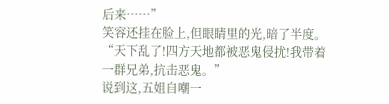后来……”
笑容还挂在脸上,但眼睛里的光,暗了半度。
“天下乱了!四方天地都被恶鬼侵扰!我带着一群兄弟,抗击恶鬼。”
说到这,五姐自嘲一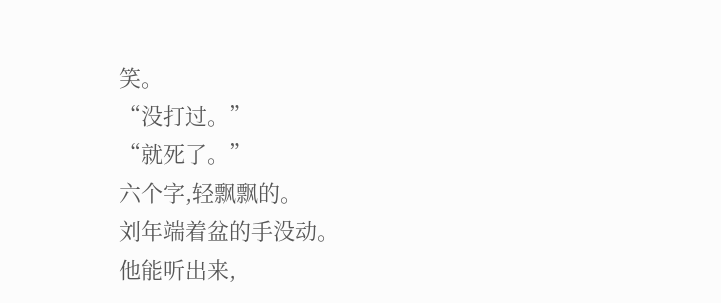笑。
“没打过。”
“就死了。”
六个字,轻飘飘的。
刘年端着盆的手没动。
他能听出来,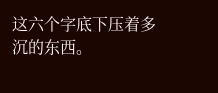这六个字底下压着多沉的东西。